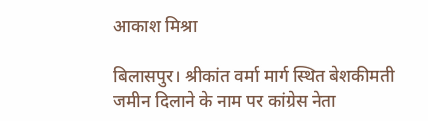आकाश मिश्रा

बिलासपुर। श्रीकांत वर्मा मार्ग स्थित बेशकीमती जमीन दिलाने के नाम पर कांग्रेस नेता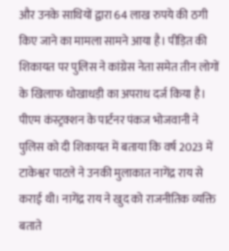और उनके साथियों द्वारा 64 लाख रुपये की ठगी किए जाने का मामला सामने आया है। पीड़ित की शिकायत पर पुलिस ने कांग्रेस नेता समेत तीन लोगों के खिलाफ धोखाधड़ी का अपराध दर्ज किया है।
पीएम कंस्ट्रक्शन के पार्टनर पंकज भोजवानी ने पुलिस को दी शिकायत में बताया कि वर्ष 2023 में टाकेश्वर पाटले ने उनकी मुलाकात नागेंद्र राय से कराई थी। नागेंद्र राय ने खुद को राजनीतिक व्यक्ति बताते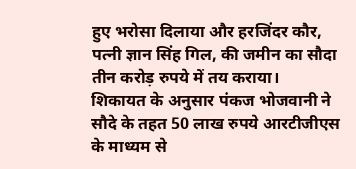हुए भरोसा दिलाया और हरजिंदर कौर, पत्नी ज्ञान सिंह गिल, की जमीन का सौदा तीन करोड़ रुपये में तय कराया।
शिकायत के अनुसार पंकज भोजवानी ने सौदे के तहत 50 लाख रुपये आरटीजीएस के माध्यम से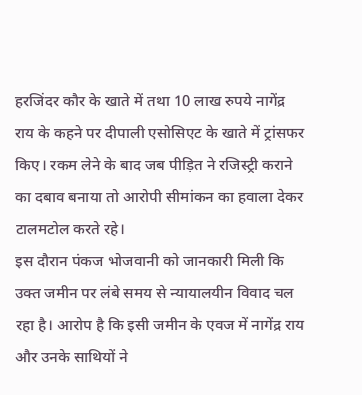हरजिंदर कौर के खाते में तथा 10 लाख रुपये नागेंद्र राय के कहने पर दीपाली एसोसिएट के खाते में ट्रांसफर किए। रकम लेने के बाद जब पीड़ित ने रजिस्ट्री कराने का दबाव बनाया तो आरोपी सीमांकन का हवाला देकर टालमटोल करते रहे।
इस दौरान पंकज भोजवानी को जानकारी मिली कि उक्त जमीन पर लंबे समय से न्यायालयीन विवाद चल रहा है। आरोप है कि इसी जमीन के एवज में नागेंद्र राय और उनके साथियों ने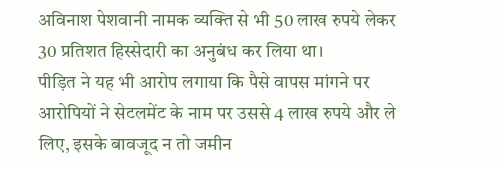अविनाश पेशवानी नामक व्यक्ति से भी 50 लाख रुपये लेकर 30 प्रतिशत हिस्सेदारी का अनुबंध कर लिया था।
पीड़ित ने यह भी आरोप लगाया कि पैसे वापस मांगने पर आरोपियों ने सेटलमेंट के नाम पर उससे 4 लाख रुपये और ले लिए, इसके बावजूद न तो जमीन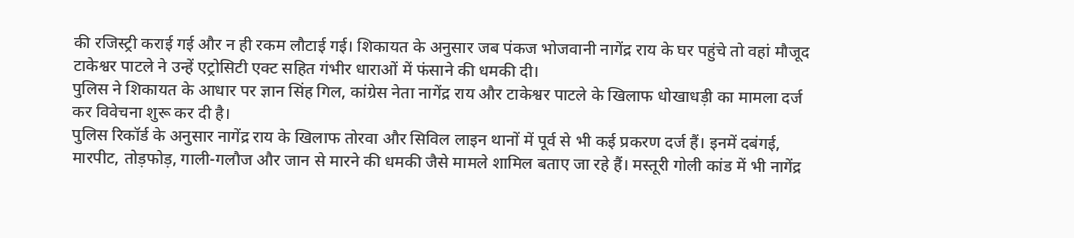की रजिस्ट्री कराई गई और न ही रकम लौटाई गई। शिकायत के अनुसार जब पंकज भोजवानी नागेंद्र राय के घर पहुंचे तो वहां मौजूद टाकेश्वर पाटले ने उन्हें एट्रोसिटी एक्ट सहित गंभीर धाराओं में फंसाने की धमकी दी।
पुलिस ने शिकायत के आधार पर ज्ञान सिंह गिल, कांग्रेस नेता नागेंद्र राय और टाकेश्वर पाटले के खिलाफ धोखाधड़ी का मामला दर्ज कर विवेचना शुरू कर दी है।
पुलिस रिकॉर्ड के अनुसार नागेंद्र राय के खिलाफ तोरवा और सिविल लाइन थानों में पूर्व से भी कई प्रकरण दर्ज हैं। इनमें दबंगई, मारपीट, तोड़फोड़, गाली-गलौज और जान से मारने की धमकी जैसे मामले शामिल बताए जा रहे हैं। मस्तूरी गोली कांड में भी नागेंद्र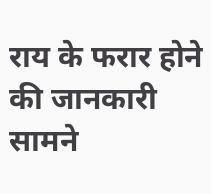राय के फरार होने की जानकारी सामने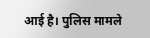आई है। पुलिस मामले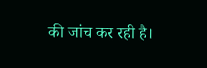की जांच कर रही है।